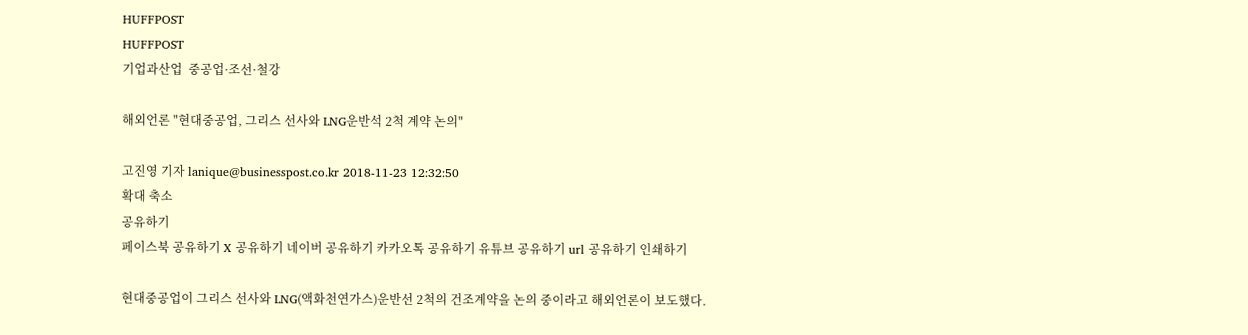HUFFPOST
HUFFPOST
기업과산업  중공업·조선·철강

해외언론 "현대중공업, 그리스 선사와 LNG운반석 2척 계약 논의"

고진영 기자 lanique@businesspost.co.kr 2018-11-23 12:32:50
확대 축소
공유하기
페이스북 공유하기 X 공유하기 네이버 공유하기 카카오톡 공유하기 유튜브 공유하기 url 공유하기 인쇄하기

현대중공업이 그리스 선사와 LNG(액화천연가스)운반선 2척의 건조계약을 논의 중이라고 해외언론이 보도했다.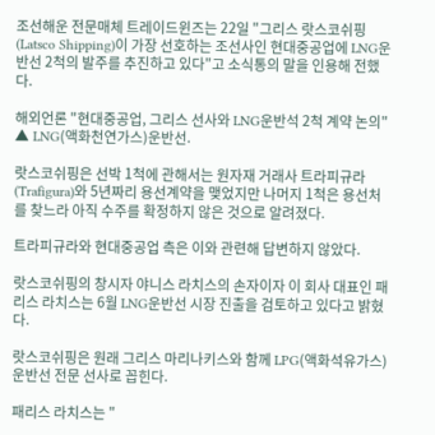조선해운 전문매체 트레이드윈즈는 22일 "그리스 랏스코쉬핑(Latsco Shipping)이 가장 선호하는 조선사인 현대중공업에 LNG운반선 2척의 발주를 추진하고 있다"고 소식통의 말을 인용해 전했다.

해외언론 "현대중공업, 그리스 선사와 LNG운반석 2척 계약 논의"
▲ LNG(액화천연가스)운반선.

랏스코쉬핑은 선박 1척에 관해서는 원자재 거래사 트라피규라(Trafigura)와 5년짜리 용선계약을 맺었지만 나머지 1척은 용선처를 찾느라 아직 수주를 확정하지 않은 것으로 알려졌다.

트라피규라와 현대중공업 측은 이와 관련해 답변하지 않았다.

랏스코쉬핑의 창시자 야니스 라치스의 손자이자 이 회사 대표인 패리스 라치스는 6월 LNG운반선 시장 진출을 검토하고 있다고 밝혔다.

랏스코쉬핑은 원래 그리스 마리나키스와 함께 LPG(액화석유가스)운반선 전문 선사로 꼽힌다.

패리스 라치스는 "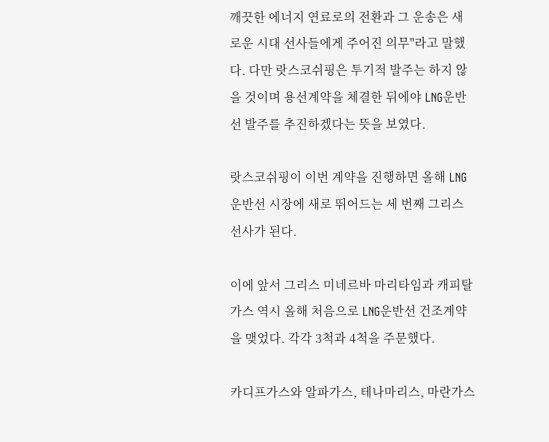깨끗한 에너지 연료로의 전환과 그 운송은 새로운 시대 선사들에게 주어진 의무"라고 말했다. 다만 랏스코쉬핑은 투기적 발주는 하지 않을 것이며 용선계약을 체결한 뒤에야 LNG운반선 발주를 추진하겠다는 뜻을 보였다.

랏스코쉬핑이 이번 계약을 진행하면 올해 LNG운반선 시장에 새로 뛰어드는 세 번째 그리스 선사가 된다.

이에 앞서 그리스 미네르바 마리타임과 캐피탈가스 역시 올해 처음으로 LNG운반선 건조계약을 맺었다. 각각 3척과 4척을 주문했다.

카디프가스와 알파가스, 테나마리스, 마란가스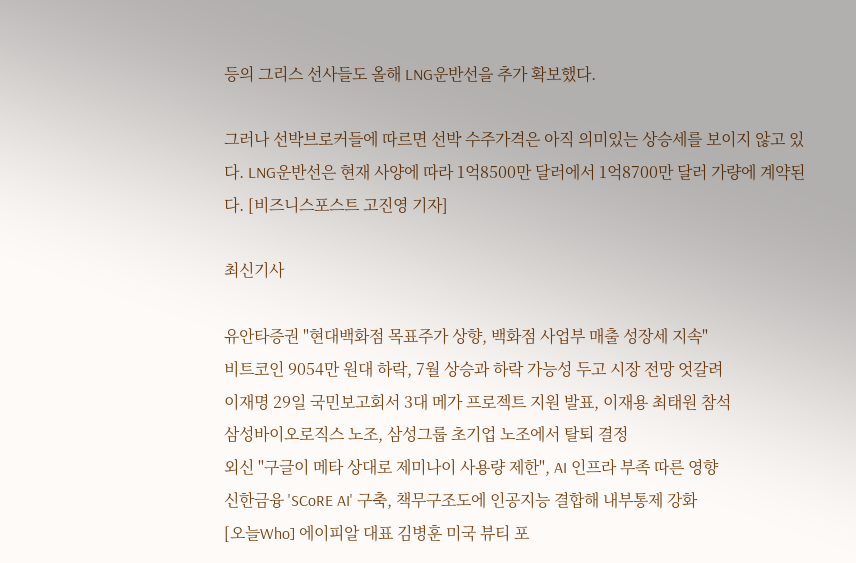등의 그리스 선사들도 올해 LNG운반선을 추가 확보했다.

그러나 선박브로커들에 따르면 선박 수주가격은 아직 의미있는 상승세를 보이지 않고 있다. LNG운반선은 현재 사양에 따라 1억8500만 달러에서 1억8700만 달러 가량에 계약된다. [비즈니스포스트 고진영 기자]

최신기사

유안타증권 "현대백화점 목표주가 상향, 백화점 사업부 매출 성장세 지속"
비트코인 9054만 원대 하락, 7월 상승과 하락 가능성 두고 시장 전망 엇갈려
이재명 29일 국민보고회서 3대 메가 프로젝트 지원 발표, 이재용 최태원 참석
삼성바이오로직스 노조, 삼성그룹 초기업 노조에서 탈퇴 결정
외신 "구글이 메타 상대로 제미나이 사용량 제한", AI 인프라 부족 따른 영향
신한금융 'SCoRE AI' 구축, 책무구조도에 인공지능 결합해 내부통제 강화
[오늘Who] 에이피알 대표 김병훈 미국 뷰티 포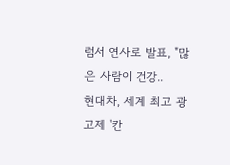럼서 연사로 발표, "많은 사람이 건강..
현대차, 세계 최고 광고제 '칸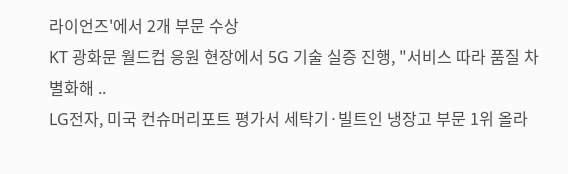라이언즈'에서 2개 부문 수상
KT 광화문 월드컵 응원 현장에서 5G 기술 실증 진행, "서비스 따라 품질 차별화해 ..
LG전자, 미국 컨슈머리포트 평가서 세탁기·빌트인 냉장고 부문 1위 올라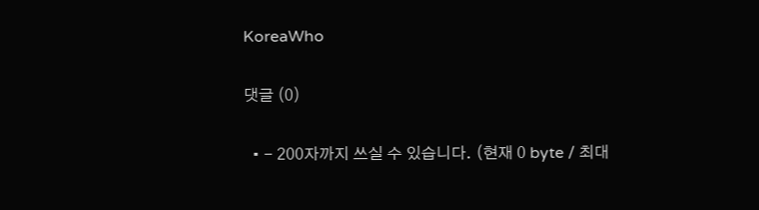KoreaWho

댓글 (0)

  • - 200자까지 쓰실 수 있습니다. (현재 0 byte / 최대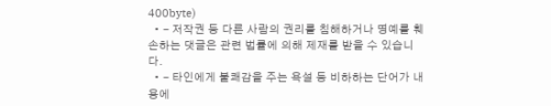400byte)
  • - 저작권 등 다른 사람의 권리를 침해하거나 명예를 훼손하는 댓글은 관련 법률에 의해 제재를 받을 수 있습니다.
  • - 타인에게 불쾌감을 주는 욕설 등 비하하는 단어가 내용에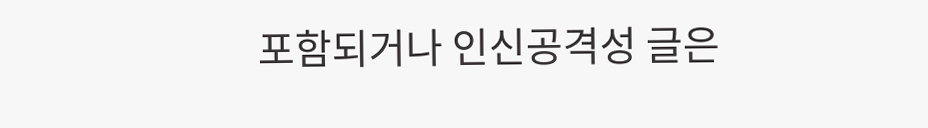포함되거나 인신공격성 글은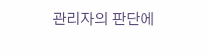관리자의 판단에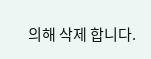의해 삭제 합니다.